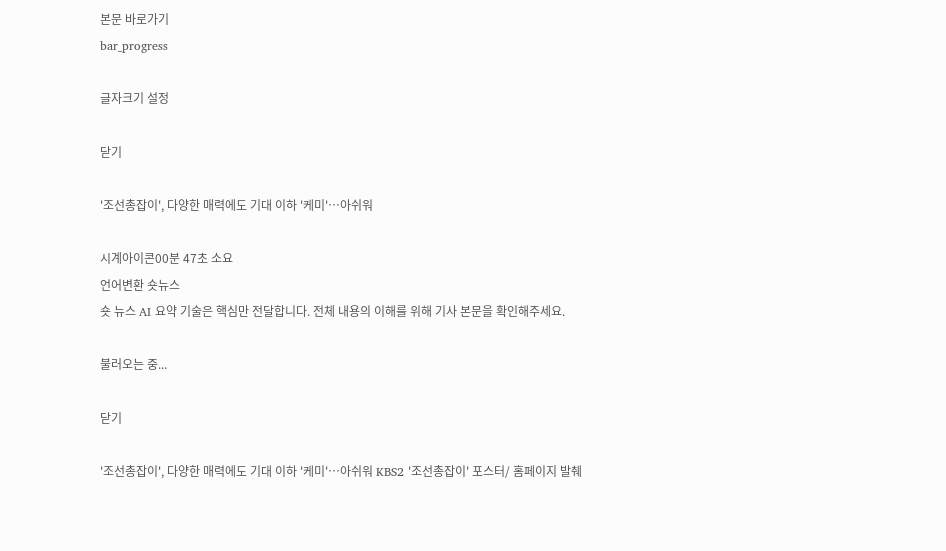본문 바로가기
bar_progress

글자크기 설정

닫기

'조선총잡이', 다양한 매력에도 기대 이하 '케미'…아쉬워

시계아이콘00분 47초 소요
언어변환 숏뉴스
숏 뉴스 AI 요약 기술은 핵심만 전달합니다. 전체 내용의 이해를 위해 기사 본문을 확인해주세요.

불러오는 중...

닫기

'조선총잡이', 다양한 매력에도 기대 이하 '케미'…아쉬워 KBS2 '조선총잡이' 포스터/ 홈페이지 발췌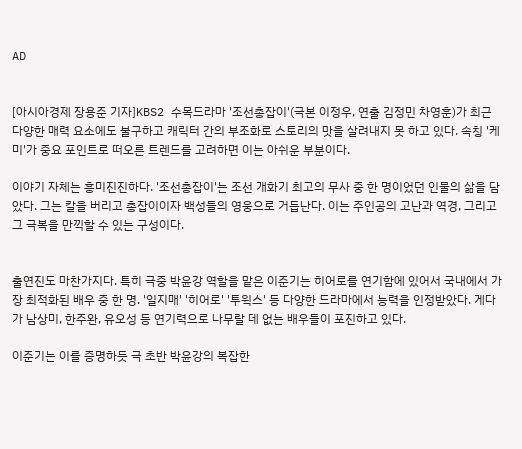AD


[아시아경제 장용준 기자]KBS2 수목드라마 '조선총잡이'(극본 이정우, 연출 김정민 차영훈)가 최근 다양한 매력 요소에도 불구하고 캐릭터 간의 부조화로 스토리의 맛을 살려내지 못 하고 있다. 속칭 '케미'가 중요 포인트로 떠오른 트렌드를 고려하면 이는 아쉬운 부분이다.

이야기 자체는 흥미진진하다. '조선총잡이'는 조선 개화기 최고의 무사 중 한 명이었던 인물의 삶을 담았다. 그는 칼을 버리고 총잡이이자 백성들의 영웅으로 거듭난다. 이는 주인공의 고난과 역경, 그리고 그 극복을 만끽할 수 있는 구성이다.


출연진도 마찬가지다. 특히 극중 박윤강 역할을 맡은 이준기는 히어로를 연기함에 있어서 국내에서 가장 최적화된 배우 중 한 명. '일지매' '히어로' '투윅스' 등 다양한 드라마에서 능력을 인정받았다. 게다가 남상미, 한주완, 유오성 등 연기력으로 나무랄 데 없는 배우들이 포진하고 있다.

이준기는 이를 증명하듯 극 초반 박윤강의 복잡한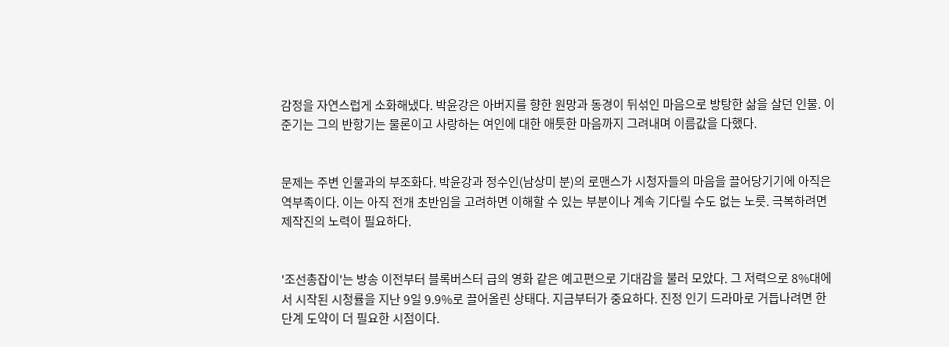감정을 자연스럽게 소화해냈다. 박윤강은 아버지를 향한 원망과 동경이 뒤섞인 마음으로 방탕한 삶을 살던 인물. 이준기는 그의 반항기는 물론이고 사랑하는 여인에 대한 애틋한 마음까지 그려내며 이름값을 다했다.


문제는 주변 인물과의 부조화다. 박윤강과 정수인(남상미 분)의 로맨스가 시청자들의 마음을 끌어당기기에 아직은 역부족이다. 이는 아직 전개 초반임을 고려하면 이해할 수 있는 부분이나 계속 기다릴 수도 없는 노릇. 극복하려면 제작진의 노력이 필요하다.


'조선총잡이'는 방송 이전부터 블록버스터 급의 영화 같은 예고편으로 기대감을 불러 모았다. 그 저력으로 8%대에서 시작된 시청률을 지난 9일 9.9%로 끌어올린 상태다. 지금부터가 중요하다. 진정 인기 드라마로 거듭나려면 한 단계 도약이 더 필요한 시점이다.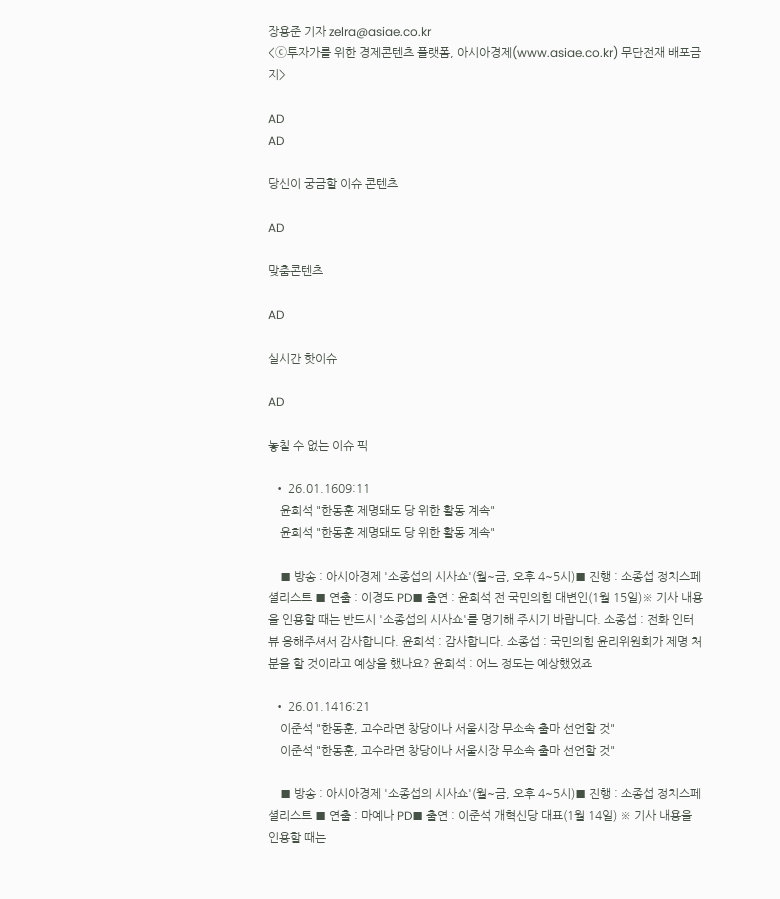장용준 기자 zelra@asiae.co.kr
<ⓒ투자가를 위한 경제콘텐츠 플랫폼, 아시아경제(www.asiae.co.kr) 무단전재 배포금지>

AD
AD

당신이 궁금할 이슈 콘텐츠

AD

맞춤콘텐츠

AD

실시간 핫이슈

AD

놓칠 수 없는 이슈 픽

  • 26.01.1609:11
    윤희석 "한동훈 제명돼도 당 위한 활동 계속"
    윤희석 "한동훈 제명돼도 당 위한 활동 계속"

    ■ 방송 : 아시아경제 '소종섭의 시사쇼'(월~금, 오후 4~5시)■ 진행 : 소종섭 정치스페셜리스트 ■ 연출 : 이경도 PD■ 출연 : 윤희석 전 국민의힘 대변인(1월 15일)※ 기사 내용을 인용할 때는 반드시 '소종섭의 시사쇼'를 명기해 주시기 바랍니다. 소종섭 : 전화 인터뷰 응해주셔서 감사합니다. 윤희석 : 감사합니다. 소종섭 : 국민의힘 윤리위원회가 제명 처분을 할 것이라고 예상을 했나요? 윤희석 : 어느 정도는 예상했었죠

  • 26.01.1416:21
    이준석 "한동훈, 고수라면 창당이나 서울시장 무소속 출마 선언할 것"
    이준석 "한동훈, 고수라면 창당이나 서울시장 무소속 출마 선언할 것"

    ■ 방송 : 아시아경제 '소종섭의 시사쇼'(월~금, 오후 4~5시)■ 진행 : 소종섭 정치스페셜리스트 ■ 연출 : 마예나 PD■ 출연 : 이준석 개혁신당 대표(1월 14일) ※ 기사 내용을 인용할 때는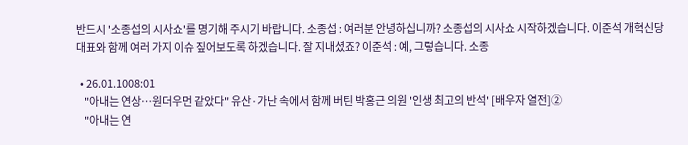반드시 '소종섭의 시사쇼'를 명기해 주시기 바랍니다. 소종섭 : 여러분 안녕하십니까? 소종섭의 시사쇼 시작하겠습니다. 이준석 개혁신당 대표와 함께 여러 가지 이슈 짚어보도록 하겠습니다. 잘 지내셨죠? 이준석 : 예, 그렇습니다. 소종

  • 26.01.1008:01
    "아내는 연상…원더우먼 같았다" 유산·가난 속에서 함께 버틴 박홍근 의원 '인생 최고의 반석' [배우자 열전]②
    "아내는 연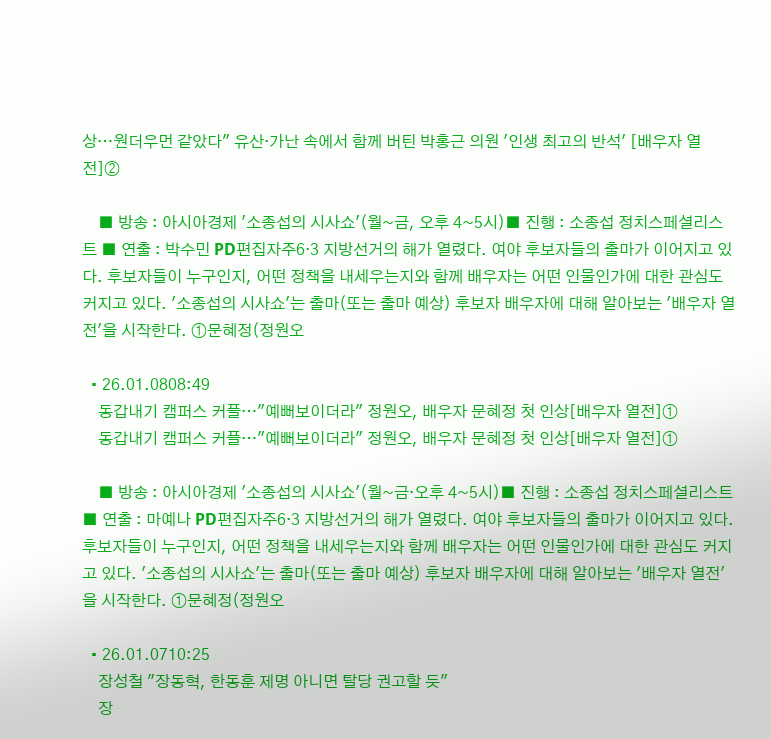상…원더우먼 같았다" 유산·가난 속에서 함께 버틴 박홍근 의원 '인생 최고의 반석' [배우자 열전]②

    ■ 방송 : 아시아경제 '소종섭의 시사쇼'(월~금, 오후 4~5시)■ 진행 : 소종섭 정치스페셜리스트 ■ 연출 : 박수민 PD편집자주6·3 지방선거의 해가 열렸다. 여야 후보자들의 출마가 이어지고 있다. 후보자들이 누구인지, 어떤 정책을 내세우는지와 함께 배우자는 어떤 인물인가에 대한 관심도 커지고 있다. '소종섭의 시사쇼'는 출마(또는 출마 예상) 후보자 배우자에 대해 알아보는 '배우자 열전'을 시작한다. ①문혜정(정원오

  • 26.01.0808:49
    동갑내기 캠퍼스 커플…"예뻐보이더라" 정원오, 배우자 문혜정 첫 인상[배우자 열전]①
    동갑내기 캠퍼스 커플…"예뻐보이더라" 정원오, 배우자 문혜정 첫 인상[배우자 열전]①

    ■ 방송 : 아시아경제 '소종섭의 시사쇼'(월~금·오후 4~5시)■ 진행 : 소종섭 정치스페셜리스트 ■ 연출 : 마예나 PD편집자주6·3 지방선거의 해가 열렸다. 여야 후보자들의 출마가 이어지고 있다. 후보자들이 누구인지, 어떤 정책을 내세우는지와 함께 배우자는 어떤 인물인가에 대한 관심도 커지고 있다. '소종섭의 시사쇼'는 출마(또는 출마 예상) 후보자 배우자에 대해 알아보는 '배우자 열전'을 시작한다. ①문혜정(정원오

  • 26.01.0710:25
    장성철 "장동혁, 한동훈 제명 아니면 탈당 권고할 듯"
    장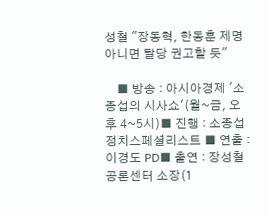성철 "장동혁, 한동훈 제명 아니면 탈당 권고할 듯"

    ■ 방송 : 아시아경제 '소종섭의 시사쇼'(월~금, 오후 4~5시)■ 진행 : 소종섭 정치스페셜리스트 ■ 연출 : 이경도 PD■ 출연 : 장성철 공론센터 소장(1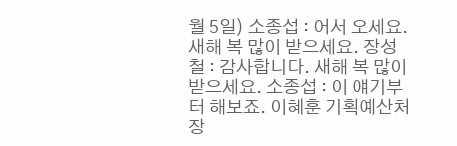월 5일) 소종섭 : 어서 오세요. 새해 복 많이 받으세요. 장성철 : 감사합니다. 새해 복 많이 받으세요. 소종섭 : 이 얘기부터 해보죠. 이혜훈 기획예산처 장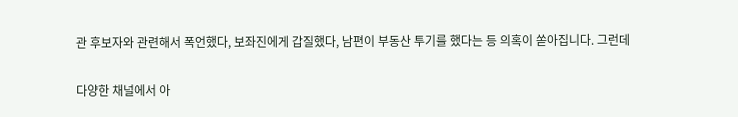관 후보자와 관련해서 폭언했다, 보좌진에게 갑질했다, 남편이 부동산 투기를 했다는 등 의혹이 쏟아집니다. 그런데


다양한 채널에서 아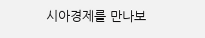시아경제를 만나보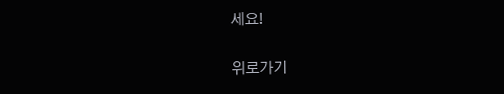세요!

위로가기